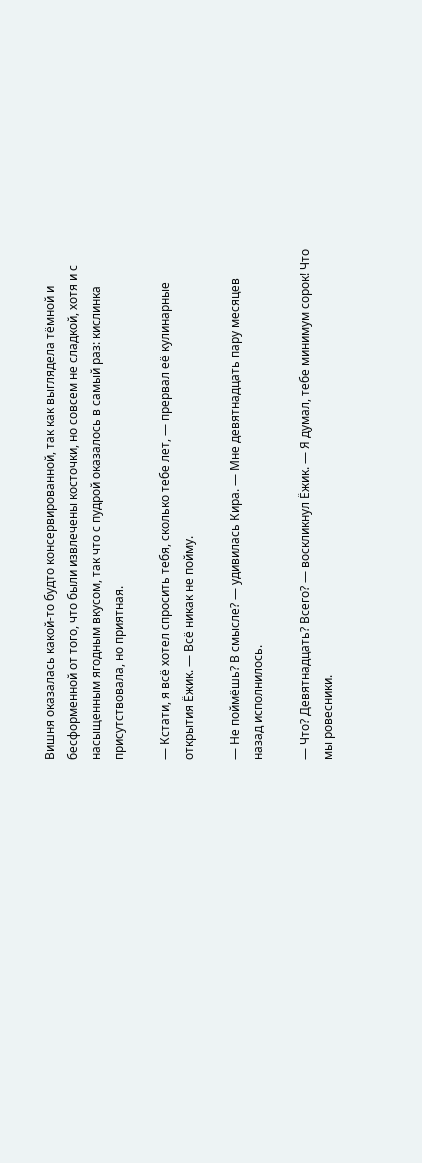Вишня оказалась какой-то будто консервированной, так как выглядела тёмной и бесформенной от того, что были извлечены косточки, но совсем не сладкой, хотя и с насыщенным ягодным вкусом, так что с пудрой оказалось в самый раз: кислинка присутствовала, но приятная.

— Кстати, я всё хотел спросить тебя, сколько тебе лет, — прервал её кулинарные открытия Ёжик. — Всё никак не пойму.

— Не поймёшь? В смысле? — удивилась Кира. — Мне девятнадцать пару месяцев назад исполнилось.

— Что? Девятнадцать? Всего? — воскликнул Ёжик. — Я думал, тебе минимум сорок! Что мы ровесники.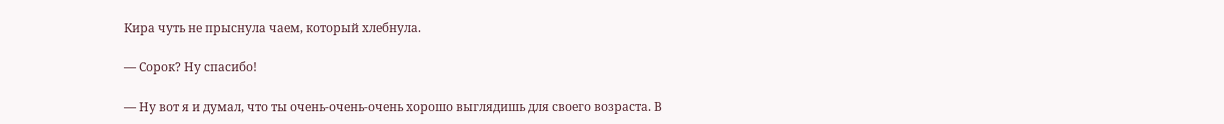Кира чуть не прыснула чаем, который хлебнула.

— Сорок? Ну спасибо!

— Ну вот я и думал, что ты очень-очень-очень хорошо выглядишь для своего возраста. В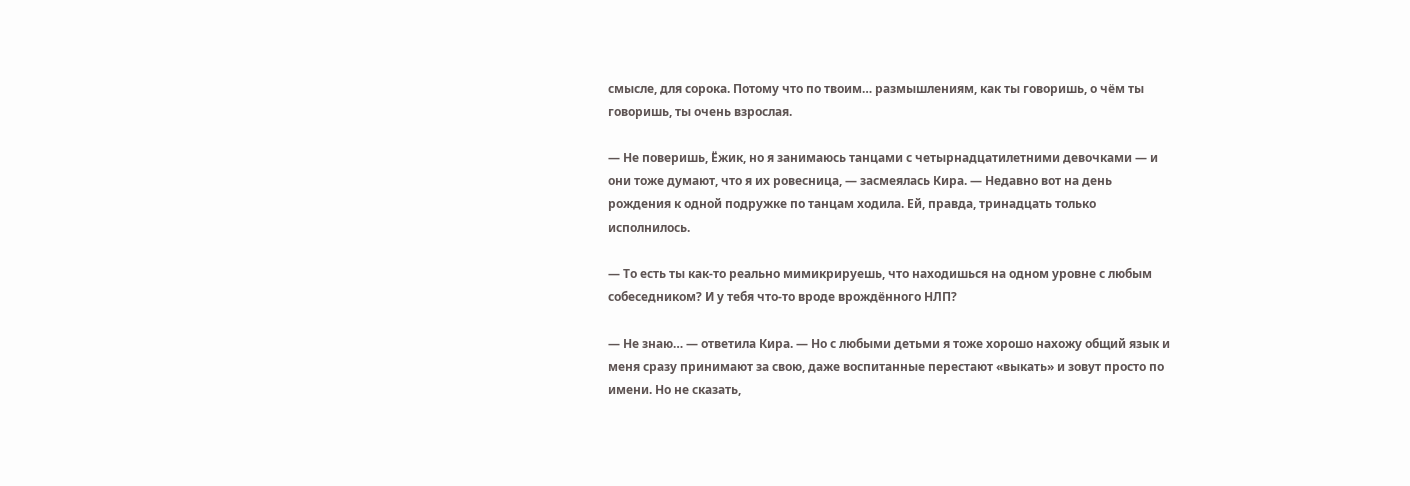смысле, для сорока. Потому что по твоим… размышлениям, как ты говоришь, о чём ты говоришь, ты очень взрослая.

— Не поверишь, Ёжик, но я занимаюсь танцами с четырнадцатилетними девочками — и они тоже думают, что я их ровесница, — засмеялась Кира. — Недавно вот на день рождения к одной подружке по танцам ходила. Ей, правда, тринадцать только исполнилось.

— То есть ты как-то реально мимикрируешь, что находишься на одном уровне с любым собеседником? И у тебя что-то вроде врождённого НЛП?

— Не знаю… — ответила Кира. — Но с любыми детьми я тоже хорошо нахожу общий язык и меня сразу принимают за свою, даже воспитанные перестают «выкать» и зовут просто по имени. Но не сказать,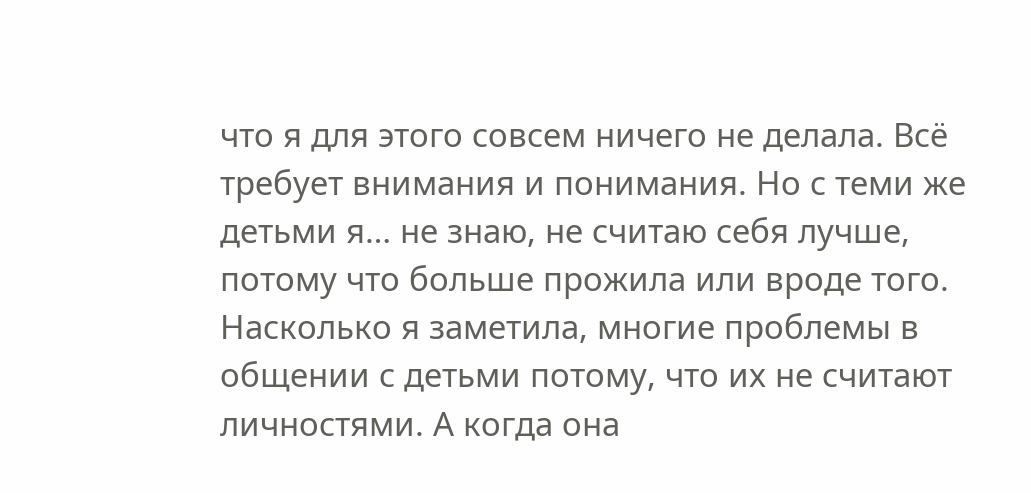что я для этого совсем ничего не делала. Всё требует внимания и понимания. Но с теми же детьми я… не знаю, не считаю себя лучше, потому что больше прожила или вроде того. Насколько я заметила, многие проблемы в общении с детьми потому, что их не считают личностями. А когда она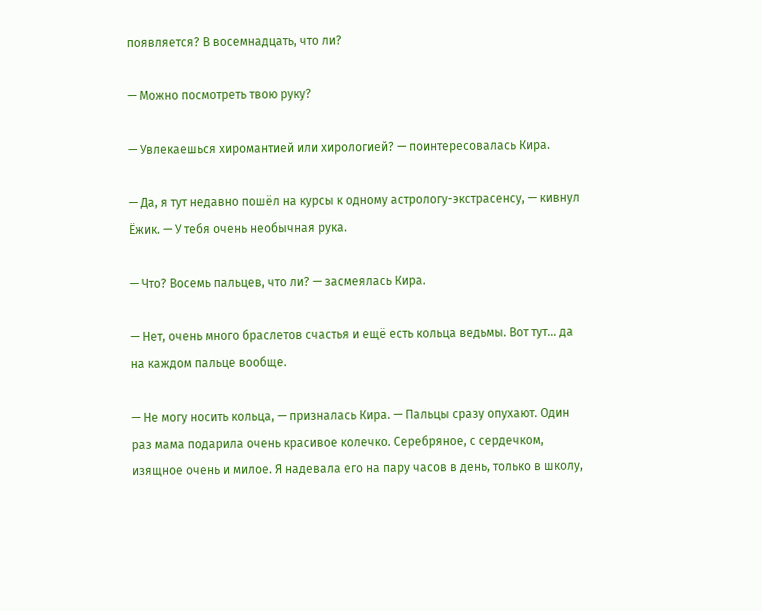появляется? В восемнадцать, что ли?

— Можно посмотреть твою руку?

— Увлекаешься хиромантией или хирологией? — поинтересовалась Кира.

— Да, я тут недавно пошёл на курсы к одному астрологу-экстрасенсу, — кивнул Ёжик. — У тебя очень необычная рука.

— Что? Восемь пальцев, что ли? — засмеялась Кира.

— Нет, очень много браслетов счастья и ещё есть кольца ведьмы. Вот тут… да на каждом пальце вообще.

— Не могу носить кольца, — призналась Кира. — Пальцы сразу опухают. Один раз мама подарила очень красивое колечко. Серебряное, с сердечком, изящное очень и милое. Я надевала его на пару часов в день, только в школу,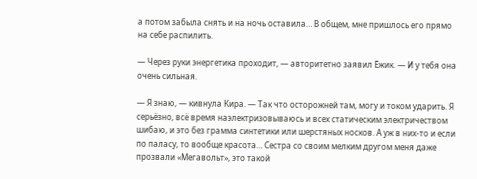а потом забыла снять и на ночь оставила… В общем, мне пришлось его прямо на себе распилить.

— Через руки энергетика проходит, — авторитетно заявил Ёжик. — И у тебя она очень сильная.

— Я знаю, — кивнула Кира. — Так что осторожней там, могу и током ударить. Я серьёзно, всё время наэлектризовываюсь и всех статическим электричеством шибаю, и это без грамма синтетики или шерстяных носков. А уж в них-то и если по паласу, то вообще красота… Сестра со своим мелким другом меня даже прозвали «Мегавольт», это такой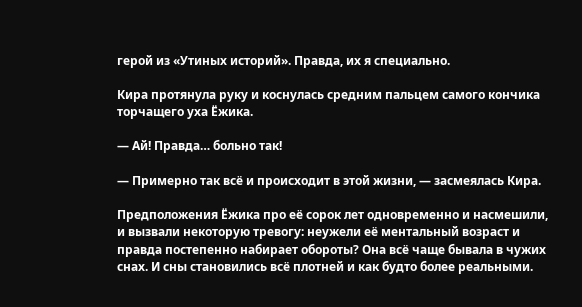герой из «Утиных историй». Правда, их я специально.

Кира протянула руку и коснулась средним пальцем самого кончика торчащего уха Ёжика.

— Ай! Правда… больно так!

— Примерно так всё и происходит в этой жизни, — засмеялась Кира.

Предположения Ёжика про её сорок лет одновременно и насмешили, и вызвали некоторую тревогу: неужели её ментальный возраст и правда постепенно набирает обороты? Она всё чаще бывала в чужих снах. И сны становились всё плотней и как будто более реальными.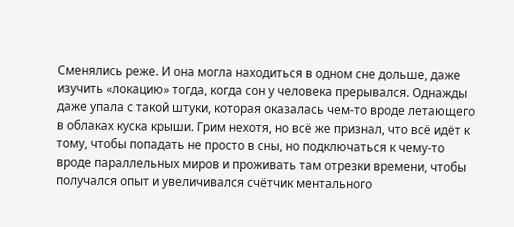Сменялись реже. И она могла находиться в одном сне дольше, даже изучить «локацию» тогда, когда сон у человека прерывался. Однажды даже упала с такой штуки, которая оказалась чем-то вроде летающего в облаках куска крыши. Грим нехотя, но всё же признал, что всё идёт к тому, чтобы попадать не просто в сны, но подключаться к чему-то вроде параллельных миров и проживать там отрезки времени, чтобы получался опыт и увеличивался счётчик ментального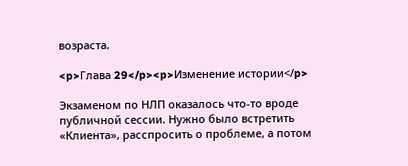возраста.

<p>Глава 29</p><p>Изменение истории</p>

Экзаменом по НЛП оказалось что-то вроде публичной сессии. Нужно было встретить «Клиента», расспросить о проблеме, а потом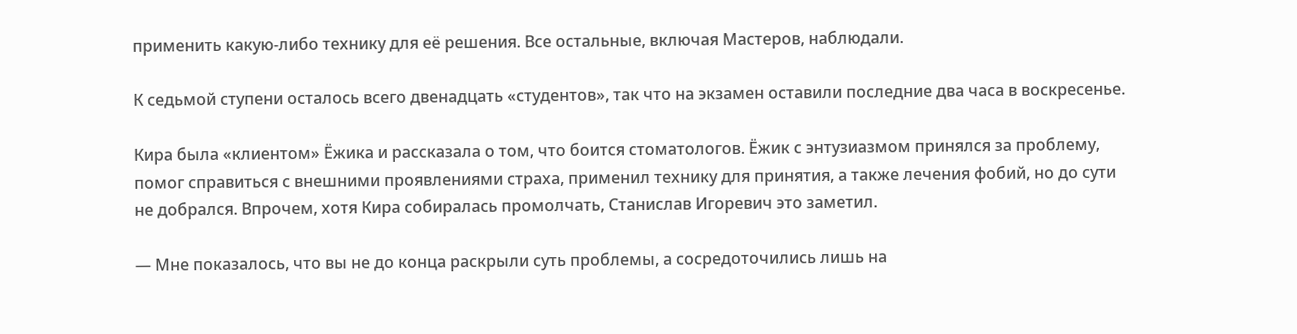применить какую-либо технику для её решения. Все остальные, включая Мастеров, наблюдали.

К седьмой ступени осталось всего двенадцать «студентов», так что на экзамен оставили последние два часа в воскресенье.

Кира была «клиентом» Ёжика и рассказала о том, что боится стоматологов. Ёжик с энтузиазмом принялся за проблему, помог справиться с внешними проявлениями страха, применил технику для принятия, а также лечения фобий, но до сути не добрался. Впрочем, хотя Кира собиралась промолчать, Станислав Игоревич это заметил.

— Мне показалось, что вы не до конца раскрыли суть проблемы, а сосредоточились лишь на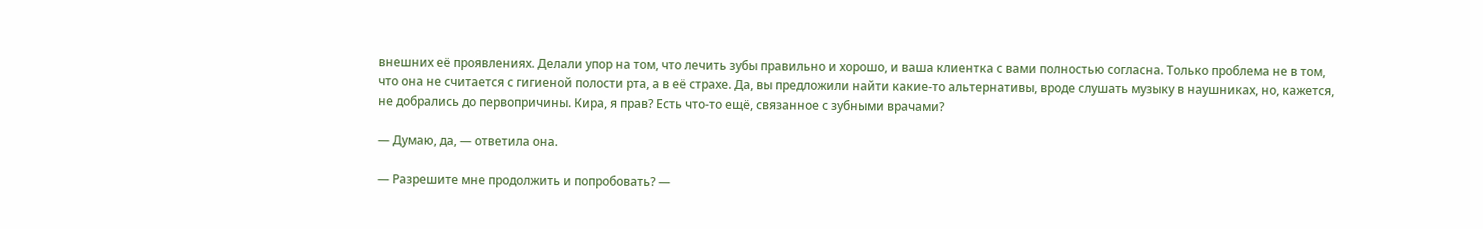внешних её проявлениях. Делали упор на том, что лечить зубы правильно и хорошо, и ваша клиентка с вами полностью согласна. Только проблема не в том, что она не считается с гигиеной полости рта, а в её страхе. Да, вы предложили найти какие-то альтернативы, вроде слушать музыку в наушниках, но, кажется, не добрались до первопричины. Кира, я прав? Есть что-то ещё, связанное с зубными врачами?

— Думаю, да, — ответила она.

— Разрешите мне продолжить и попробовать? —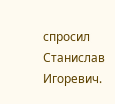спросил Станислав Игоревич.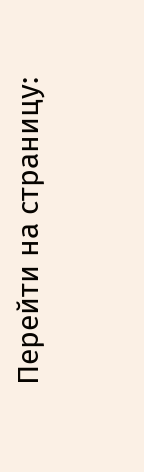Перейти на страницу: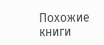Похожие книги